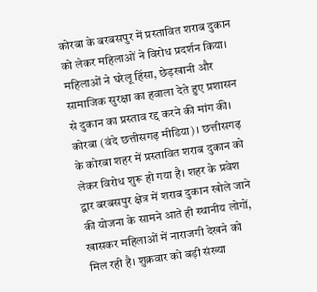कोरबा के बरबसपुर में प्रस्तावित शराब दुकान को लेकर महिलाओं ने विरोध प्रदर्शन किया। महिलाओं ने घरेलू हिंसा, छेड़खानी और सामाजिक सुरक्षा का हवाला देते हुए प्रशासन से दुकान का प्रस्ताव रद्द करने की मांग की।
कोरबा (वंदे छत्तीसगढ़ मीडिया)। छत्तीसगढ़ के कोरबा शहर में प्रस्तावित शराब दुकान को लेकर विरोध शुरू हो गया है। शहर के प्रवेश द्वार बरबसपुर क्षेत्र में शराब दुकान खोले जाने की योजना के सामने आते ही स्थानीय लोगों, खासकर महिलाओं में नाराजगी देखने को मिल रही है। शुक्रवार को बड़ी संख्या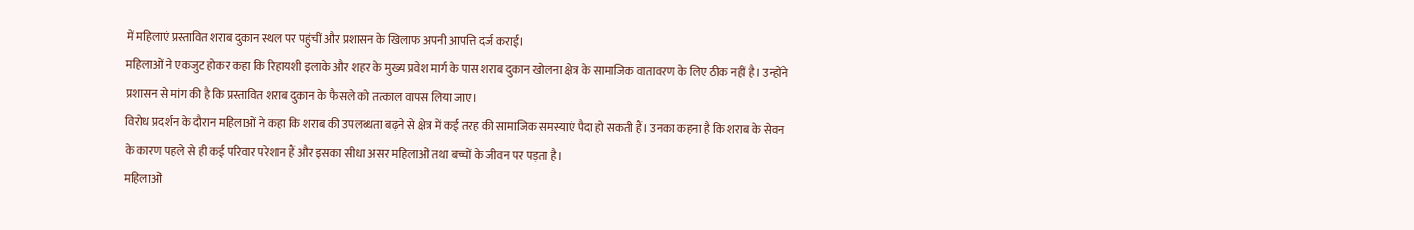में महिलाएं प्रस्तावित शराब दुकान स्थल पर पहुंचीं और प्रशासन के खिलाफ अपनी आपत्ति दर्ज कराई।
महिलाओं ने एकजुट होकर कहा कि रिहायशी इलाके और शहर के मुख्य प्रवेश मार्ग के पास शराब दुकान खोलना क्षेत्र के सामाजिक वातावरण के लिए ठीक नहीं है। उन्होंने प्रशासन से मांग की है कि प्रस्तावित शराब दुकान के फैसले को तत्काल वापस लिया जाए।
विरोध प्रदर्शन के दौरान महिलाओं ने कहा कि शराब की उपलब्धता बढ़ने से क्षेत्र में कई तरह की सामाजिक समस्याएं पैदा हो सकती हैं। उनका कहना है कि शराब के सेवन के कारण पहले से ही कई परिवार परेशान हैं और इसका सीधा असर महिलाओं तथा बच्चों के जीवन पर पड़ता है।
महिलाओं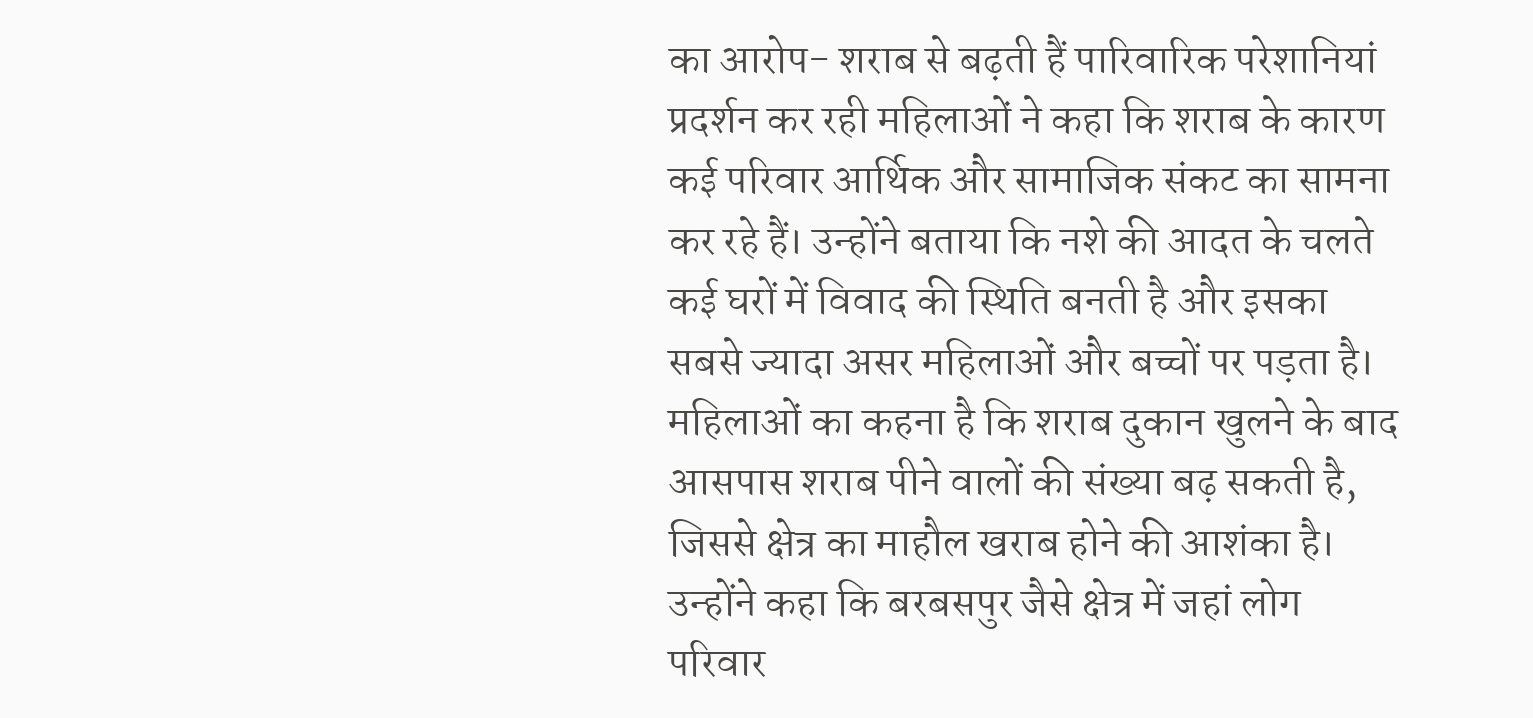का आरोप- शराब से बढ़ती हैं पारिवारिक परेशानियां
प्रदर्शन कर रही महिलाओं ने कहा कि शराब के कारण कई परिवार आर्थिक और सामाजिक संकट का सामना कर रहे हैं। उन्होंने बताया कि नशे की आदत के चलते कई घरों में विवाद की स्थिति बनती है और इसका सबसे ज्यादा असर महिलाओं और बच्चों पर पड़ता है।
महिलाओं का कहना है कि शराब दुकान खुलने के बाद आसपास शराब पीने वालों की संख्या बढ़ सकती है, जिससे क्षेत्र का माहौल खराब होने की आशंका है। उन्होंने कहा कि बरबसपुर जैसे क्षेत्र में जहां लोग परिवार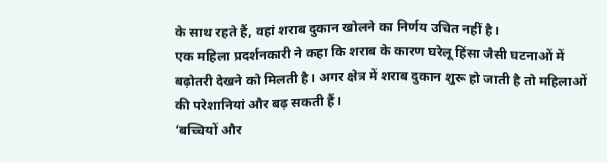के साथ रहते हैं, वहां शराब दुकान खोलने का निर्णय उचित नहीं है।
एक महिला प्रदर्शनकारी ने कहा कि शराब के कारण घरेलू हिंसा जैसी घटनाओं में बढ़ोतरी देखने को मिलती है। अगर क्षेत्र में शराब दुकान शुरू हो जाती है तो महिलाओं की परेशानियां और बढ़ सकती हैं।
‘बच्चियों और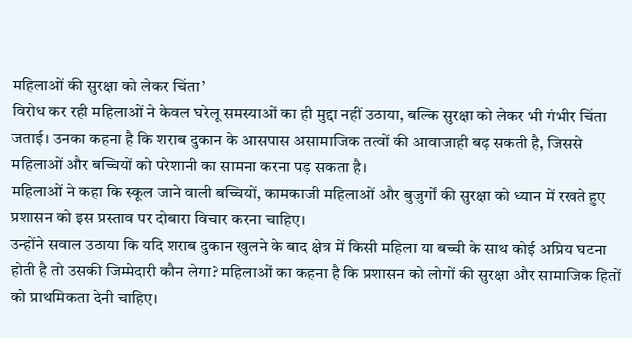महिलाओं की सुरक्षा को लेकर चिंता’
विरोध कर रही महिलाओं ने केवल घरेलू समस्याओं का ही मुद्दा नहीं उठाया, बल्कि सुरक्षा को लेकर भी गंभीर चिंता जताई। उनका कहना है कि शराब दुकान के आसपास असामाजिक तत्वों की आवाजाही बढ़ सकती है, जिससे महिलाओं और बच्चियों को परेशानी का सामना करना पड़ सकता है।
महिलाओं ने कहा कि स्कूल जाने वाली बच्चियों, कामकाजी महिलाओं और बुजुर्गों की सुरक्षा को ध्यान में रखते हुए प्रशासन को इस प्रस्ताव पर दोबारा विचार करना चाहिए।
उन्होंने सवाल उठाया कि यदि शराब दुकान खुलने के बाद क्षेत्र में किसी महिला या बच्ची के साथ कोई अप्रिय घटना होती है तो उसकी जिम्मेदारी कौन लेगा? महिलाओं का कहना है कि प्रशासन को लोगों की सुरक्षा और सामाजिक हितों को प्राथमिकता देनी चाहिए।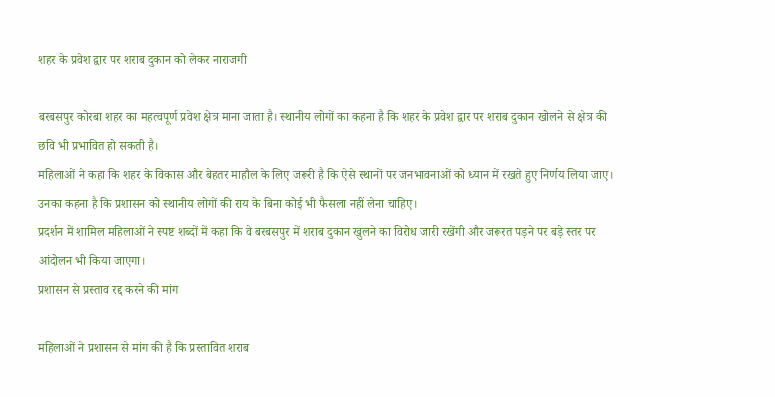शहर के प्रवेश द्वार पर शराब दुकान को लेकर नाराजगी

बरबसपुर कोरबा शहर का महत्वपूर्ण प्रवेश क्षेत्र माना जाता है। स्थानीय लोगों का कहना है कि शहर के प्रवेश द्वार पर शराब दुकान खोलने से क्षेत्र की छवि भी प्रभावित हो सकती है।
महिलाओं ने कहा कि शहर के विकास और बेहतर माहौल के लिए जरूरी है कि ऐसे स्थानों पर जनभावनाओं को ध्यान में रखते हुए निर्णय लिया जाए। उनका कहना है कि प्रशासन को स्थानीय लोगों की राय के बिना कोई भी फैसला नहीं लेना चाहिए।
प्रदर्शन में शामिल महिलाओं ने स्पष्ट शब्दों में कहा कि वे बरबसपुर में शराब दुकान खुलने का विरोध जारी रखेंगी और जरूरत पड़ने पर बड़े स्तर पर आंदोलन भी किया जाएगा।
प्रशासन से प्रस्ताव रद्द करने की मांग

महिलाओं ने प्रशासन से मांग की है कि प्रस्तावित शराब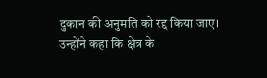दुकान की अनुमति को रद्द किया जाए। उन्होंने कहा कि क्षेत्र के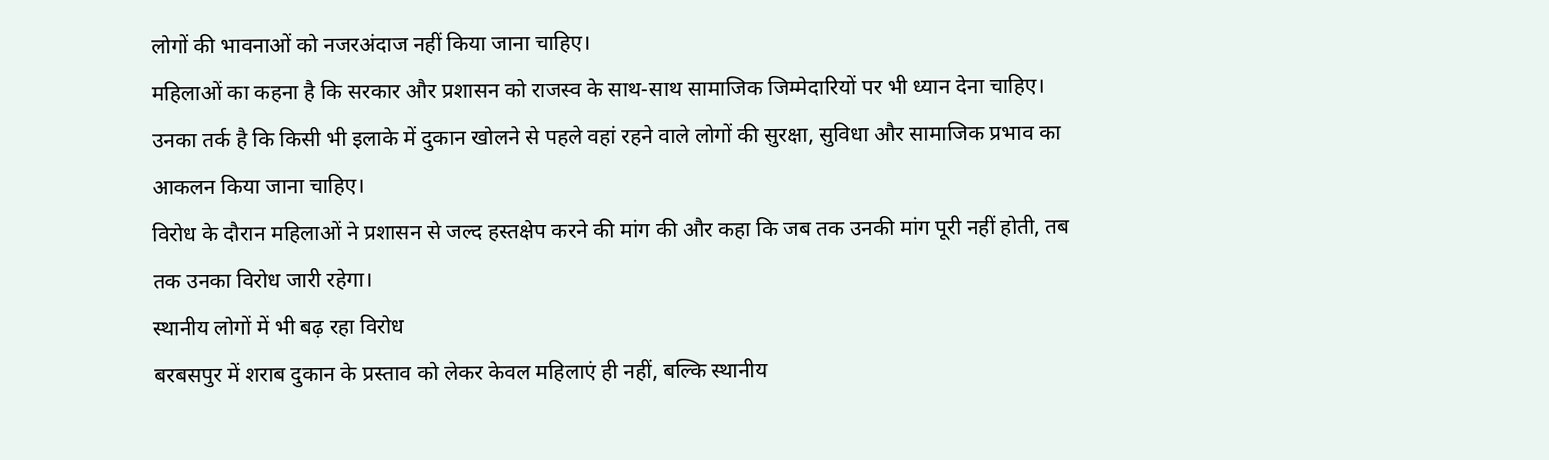लोगों की भावनाओं को नजरअंदाज नहीं किया जाना चाहिए।
महिलाओं का कहना है कि सरकार और प्रशासन को राजस्व के साथ-साथ सामाजिक जिम्मेदारियों पर भी ध्यान देना चाहिए। उनका तर्क है कि किसी भी इलाके में दुकान खोलने से पहले वहां रहने वाले लोगों की सुरक्षा, सुविधा और सामाजिक प्रभाव का आकलन किया जाना चाहिए।
विरोध के दौरान महिलाओं ने प्रशासन से जल्द हस्तक्षेप करने की मांग की और कहा कि जब तक उनकी मांग पूरी नहीं होती, तब तक उनका विरोध जारी रहेगा।
स्थानीय लोगों में भी बढ़ रहा विरोध
बरबसपुर में शराब दुकान के प्रस्ताव को लेकर केवल महिलाएं ही नहीं, बल्कि स्थानीय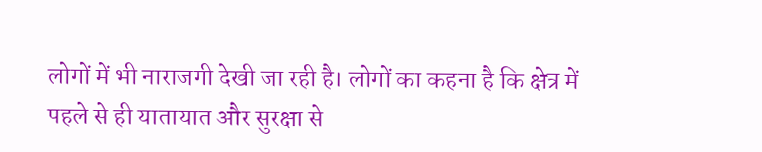लोगों में भी नाराजगी देखी जा रही है। लोगों का कहना है कि क्षेत्र में पहले से ही यातायात और सुरक्षा से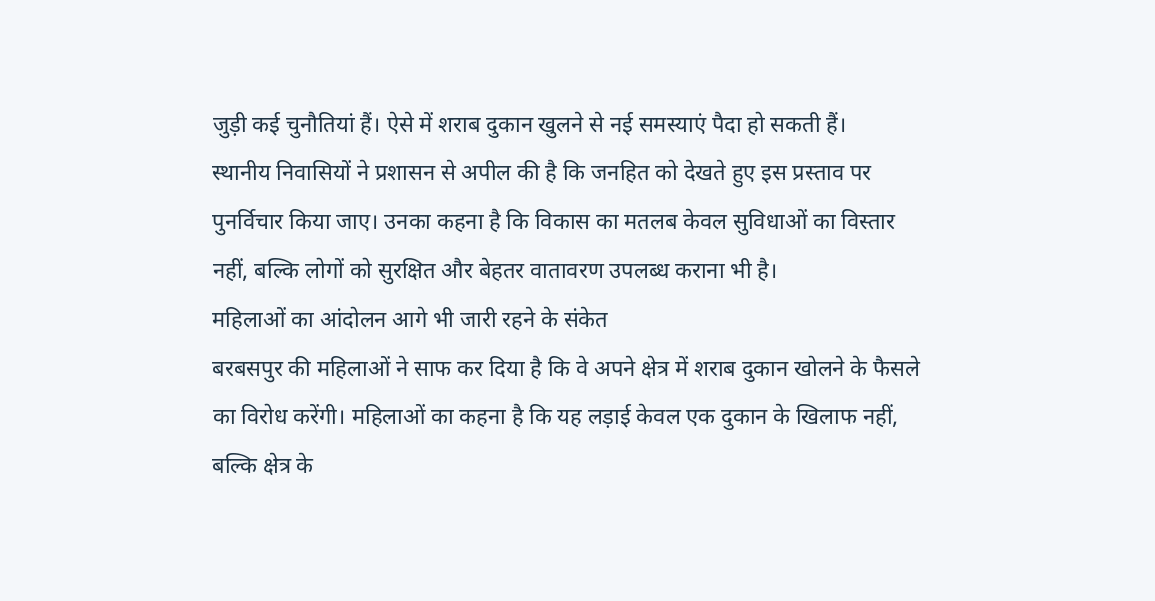जुड़ी कई चुनौतियां हैं। ऐसे में शराब दुकान खुलने से नई समस्याएं पैदा हो सकती हैं।
स्थानीय निवासियों ने प्रशासन से अपील की है कि जनहित को देखते हुए इस प्रस्ताव पर पुनर्विचार किया जाए। उनका कहना है कि विकास का मतलब केवल सुविधाओं का विस्तार नहीं, बल्कि लोगों को सुरक्षित और बेहतर वातावरण उपलब्ध कराना भी है।
महिलाओं का आंदोलन आगे भी जारी रहने के संकेत
बरबसपुर की महिलाओं ने साफ कर दिया है कि वे अपने क्षेत्र में शराब दुकान खोलने के फैसले का विरोध करेंगी। महिलाओं का कहना है कि यह लड़ाई केवल एक दुकान के खिलाफ नहीं, बल्कि क्षेत्र के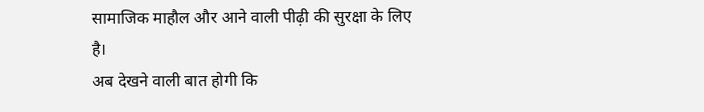सामाजिक माहौल और आने वाली पीढ़ी की सुरक्षा के लिए है।
अब देखने वाली बात होगी कि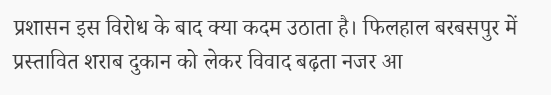प्रशासन इस विरोध के बाद क्या कदम उठाता है। फिलहाल बरबसपुर में प्रस्तावित शराब दुकान को लेकर विवाद बढ़ता नजर आ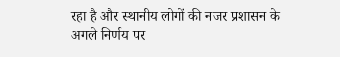रहा है और स्थानीय लोगों की नजर प्रशासन के अगले निर्णय पर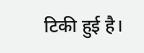टिकी हुई है।